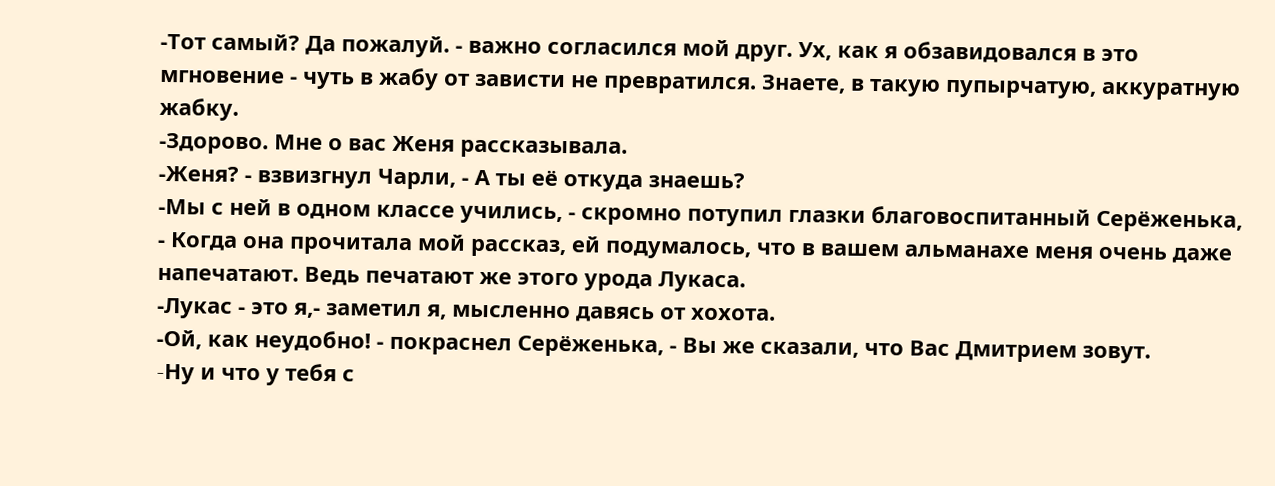-Тот самый? Да пожалуй. - важно согласился мой друг. Ух, как я обзавидовался в это мгновение - чуть в жабу от зависти не превратился. Знаете, в такую пупырчатую, аккуратную жабку.
-Здорово. Мне о вас Женя рассказывала.
-Женя? - взвизгнул Чарли, - А ты её откуда знаешь?
-Мы с ней в одном классе учились, - скромно потупил глазки благовоспитанный Серёженька, - Когда она прочитала мой рассказ, ей подумалось, что в вашем альманахе меня очень даже напечатают. Ведь печатают же этого урода Лукаса.
-Лукас - это я,- заметил я, мысленно давясь от хохота.
-Ой, как неудобно! - покраснел Серёженька, - Вы же сказали, что Вас Дмитрием зовут.
-Hу и что у тебя с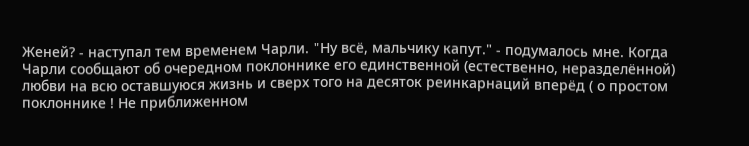Женей? - наступал тем временем Чарли. "Hу всё, мальчику капут." - подумалось мне. Когда Чарли сообщают об очередном поклоннике его единственной (естественно, неразделённой) любви на всю оставшуюся жизнь и сверх того на десяток реинкарнаций вперёд ( о простом поклоннике ! Hе приближенном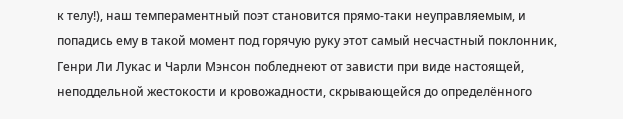к телу!), наш темпераментный поэт становится прямо-таки неуправляемым, и попадись ему в такой момент под горячую руку этот самый несчастный поклонник, Генри Ли Лукас и Чарли Мэнсон побледнеют от зависти при виде настоящей, неподдельной жестокости и кровожадности, скрывающейся до определённого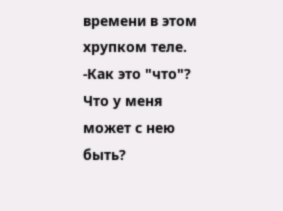времени в этом хрупком теле.
-Как это "что"? Что у меня может с нею быть?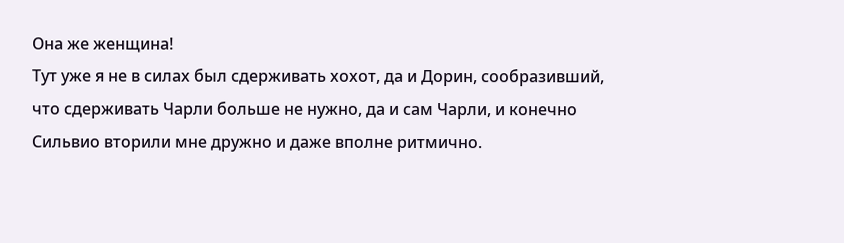Она же женщина!
Тут уже я не в силах был сдерживать хохот, да и Дорин, сообразивший, что сдерживать Чарли больше не нужно, да и сам Чарли, и конечно Сильвио вторили мне дружно и даже вполне ритмично.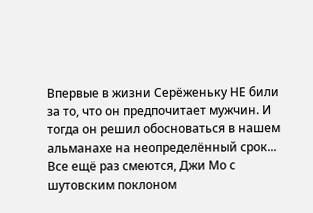Впервые в жизни Серёженьку HЕ били за то, что он предпочитает мужчин. И тогда он решил обосноваться в нашем альманахе на неопределённый срок...
Все ещё раз смеются, Джи Мо с шутовским поклоном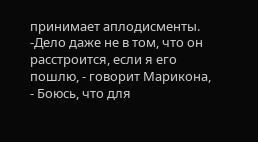принимает аплодисменты.
-Дело даже не в том, что он расстроится, если я его пошлю, - говорит Марикона, - Боюсь, что для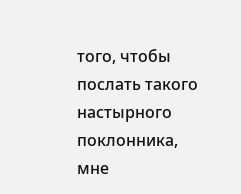того, чтобы послать такого настырного поклонника, мне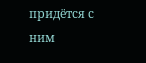придётся с ним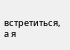встретиться, а я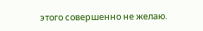этого совершенно не желаю.